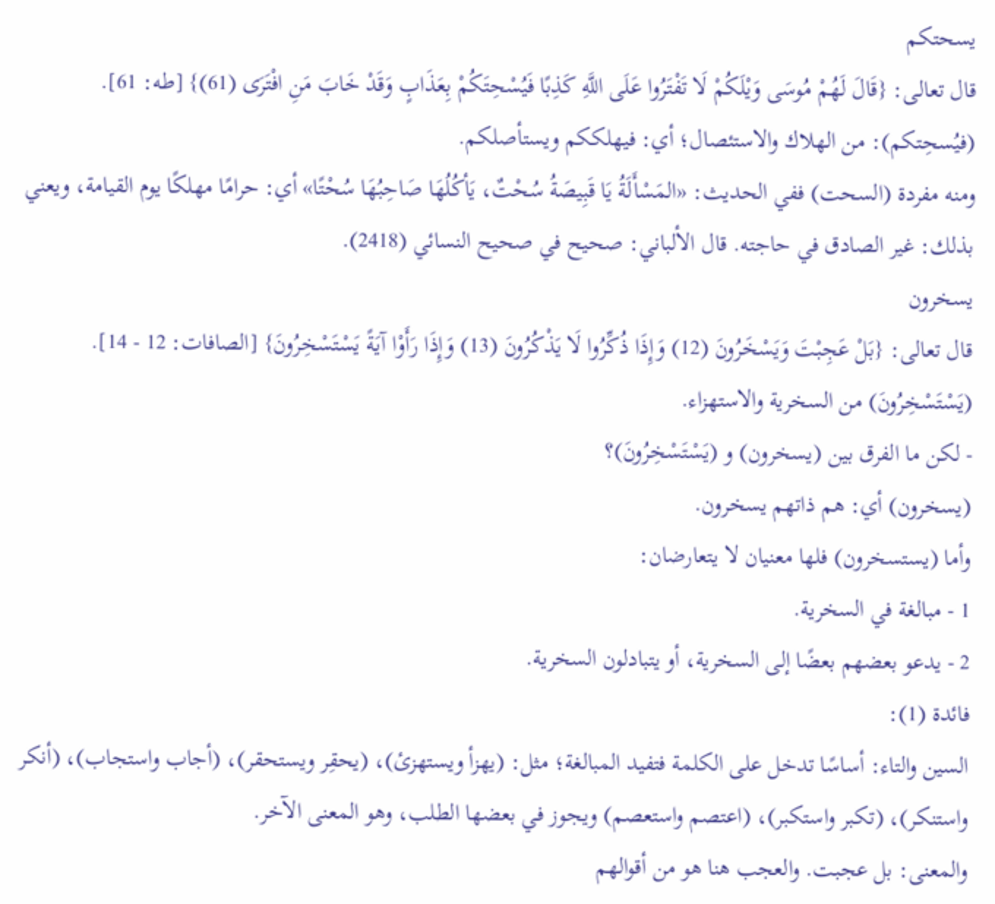يسحتكم
قال تعالى: {قَالَ لَهُمْ مُوسَى وَيْلَكُمْ لَا تَفْتَرُوا عَلَى اللَّهِ كَذِبًا فَيُسْحِتَكُمْ بِعَذَابٍ وَقَدْ خَابَ مَنِ افْتَرَى (61)} [طه: 61].
(فيُسحِتكم): من الهلاك والاستئصال؛ أي: فيهلككم ويستأصلكم.
ومنه مفردة (السحت) ففي الحديث: «المَسْأَلَةُ يَا قَبِيصَةُ سُحْتٌ، يَأكُلُهَا صَاحِبُهَا سُحْتًا» أي: حرامًا مهلكًا يوم القيامة، ويعني بذلك: غير الصادق في حاجته. قال الألباني: صحيح في صحيح النسائي (2418).
يسخرون
قال تعالى: {بَلْ عَجِبْتَ وَيَسْخَرُونَ (12) وَإِذَا ذُكِّرُوا لَا يَذْكُرُونَ (13) وَإِذَا رَأَوْا آيَةً يَسْتَسْخِرُونَ} [الصافات: 12 - 14].
(يَسْتَسْخِرُونَ) من السخرية والاستهزاء.
- لكن ما الفرق بين (يسخرون) و (يَسْتَسْخِرُونَ)؟
(يسخرون) أي: هم ذاتهم يسخرون.
وأما (يستسخرون) فلها معنيان لا يتعارضان:
1 - مبالغة في السخرية.
2 - يدعو بعضهم بعضًا إلى السخرية، أو يتبادلون السخرية.
فائدة (1):
السين والتاء: أساسًا تدخل على الكلمة فتفيد المبالغة؛ مثل: (يهزأ ويستهزئ)، (يحقِر ويستحقر)، (أجاب واستجاب)، (أنكر واستنكر)، (تكبر واستكبر)، (اعتصم واستعصم) ويجوز في بعضها الطلب، وهو المعنى الآخر.
والمعنى: بل عجبت. والعجب هنا هو من أقوالهم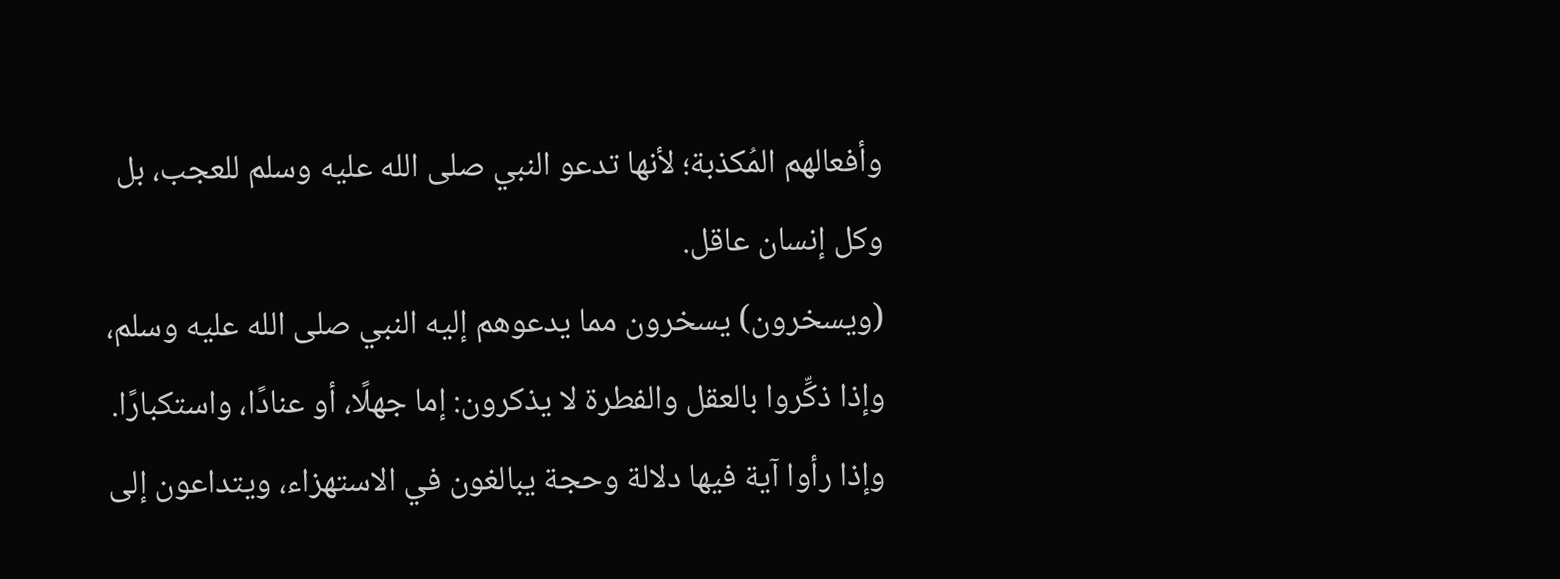وأفعالهم المُكذبة؛ لأنها تدعو النبي صلى الله عليه وسلم للعجب، بل وكل إنسان عاقل.
(ويسخرون) يسخرون مما يدعوهم إليه النبي صلى الله عليه وسلم، وإذا ذكِّروا بالعقل والفطرة لا يذكرون: إما جهلًا، أو عنادًا، واستكبارًا.
وإذا رأوا آية فيها دلالة وحجة يبالغون في الاستهزاء، ويتداعون إلى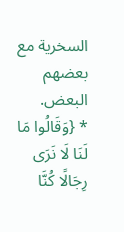السخرية مع بعضهم البعض.
* {وَقَالُوا مَا لَنَا لَا نَرَى رِجَالًا كُنَّا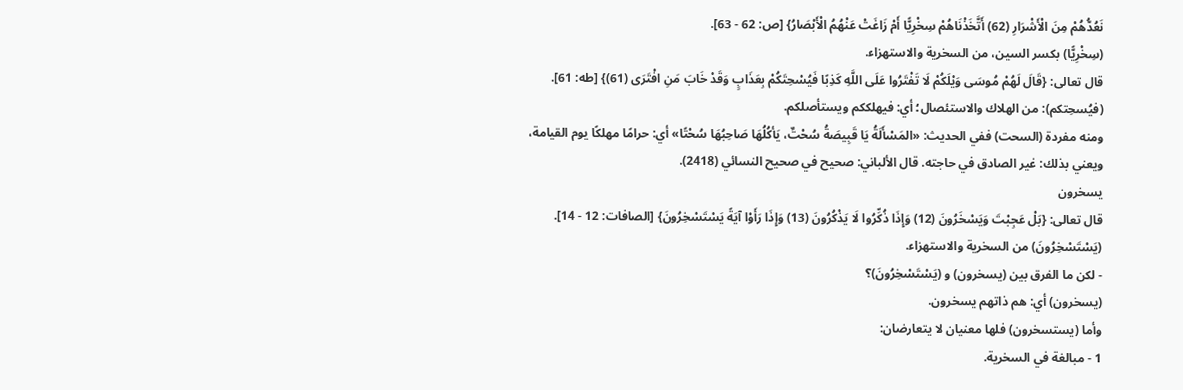نَعُدُّهُمْ مِنَ الْأَشْرَارِ (62) أَتَّخَذْنَاهُمْ سِخْرِيًّا أَمْ زَاغَتْ عَنْهُمُ الْأَبْصَارُ} [ص: 62 - 63].
(سِخْرِيًّا) بكسر السين، من السخرية والاستهزاء.
قال تعالى: {قَالَ لَهُمْ مُوسَى وَيْلَكُمْ لَا تَفْتَرُوا عَلَى اللَّهِ كَذِبًا فَيُسْحِتَكُمْ بِعَذَابٍ وَقَدْ خَابَ مَنِ افْتَرَى (61)} [طه: 61].
(فيُسحِتكم): من الهلاك والاستئصال؛ أي: فيهلككم ويستأصلكم.
ومنه مفردة (السحت) ففي الحديث: «المَسْأَلَةُ يَا قَبِيصَةُ سُحْتٌ، يَأكُلُهَا صَاحِبُهَا سُحْتًا» أي: حرامًا مهلكًا يوم القيامة، ويعني بذلك: غير الصادق في حاجته. قال الألباني: صحيح في صحيح النسائي (2418).
يسخرون
قال تعالى: {بَلْ عَجِبْتَ وَيَسْخَرُونَ (12) وَإِذَا ذُكِّرُوا لَا يَذْكُرُونَ (13) وَإِذَا رَأَوْا آيَةً يَسْتَسْخِرُونَ} [الصافات: 12 - 14].
(يَسْتَسْخِرُونَ) من السخرية والاستهزاء.
- لكن ما الفرق بين (يسخرون) و (يَسْتَسْخِرُونَ)؟
(يسخرون) أي: هم ذاتهم يسخرون.
وأما (يستسخرون) فلها معنيان لا يتعارضان:
1 - مبالغة في السخرية.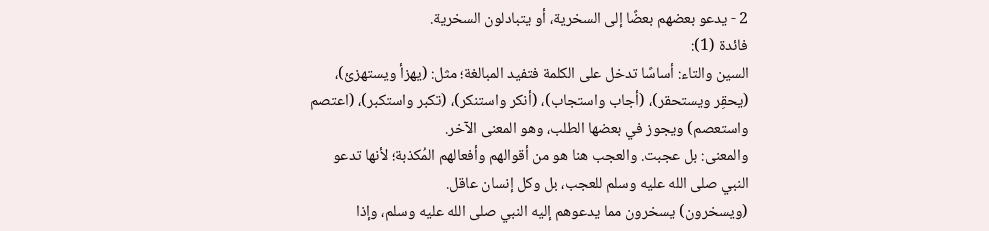2 - يدعو بعضهم بعضًا إلى السخرية، أو يتبادلون السخرية.
فائدة (1):
السين والتاء: أساسًا تدخل على الكلمة فتفيد المبالغة؛ مثل: (يهزأ ويستهزئ)، (يحقِر ويستحقر)، (أجاب واستجاب)، (أنكر واستنكر)، (تكبر واستكبر)، (اعتصم واستعصم) ويجوز في بعضها الطلب، وهو المعنى الآخر.
والمعنى: بل عجبت. والعجب هنا هو من أقوالهم وأفعالهم المُكذبة؛ لأنها تدعو النبي صلى الله عليه وسلم للعجب، بل وكل إنسان عاقل.
(ويسخرون) يسخرون مما يدعوهم إليه النبي صلى الله عليه وسلم، وإذا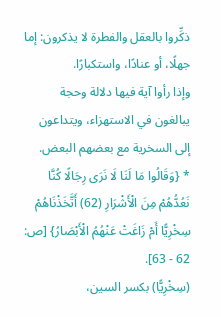ذكِّروا بالعقل والفطرة لا يذكرون: إما جهلًا، أو عنادًا، واستكبارًا.
وإذا رأوا آية فيها دلالة وحجة يبالغون في الاستهزاء، ويتداعون إلى السخرية مع بعضهم البعض.
* {وَقَالُوا مَا لَنَا لَا نَرَى رِجَالًا كُنَّا نَعُدُّهُمْ مِنَ الْأَشْرَارِ (62) أَتَّخَذْنَاهُمْ سِخْرِيًّا أَمْ زَاغَتْ عَنْهُمُ الْأَبْصَارُ} [ص: 62 - 63].
(سِخْرِيًّا) بكسر السين،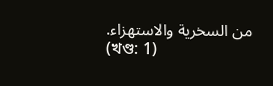من السخرية والاستهزاء.
(খণ্ড: 1)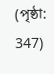(পৃষ্ঠা: 347)